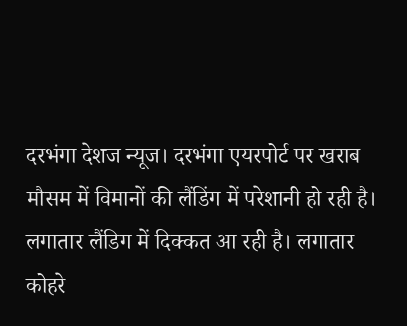दरभंगा देशज न्यूज। दरभंगा एयरपोर्ट पर खराब मौसम में विमानों की लैंडिंग में परेशानी हो रही है। लगातार लैंडिग में दिक्कत आ रही है। लगातार कोहरे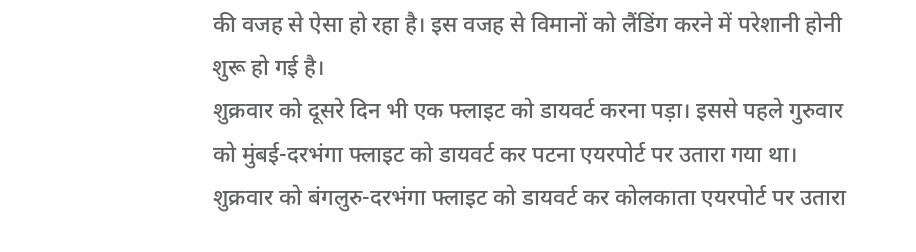की वजह से ऐसा हो रहा है। इस वजह से विमानों को लैंडिंग करने में परेशानी होनी शुरू हो गई है।
शुक्रवार को दूसरे दिन भी एक फ्लाइट को डायवर्ट करना पड़ा। इससे पहले गुरुवार को मुंबई-दरभंगा फ्लाइट को डायवर्ट कर पटना एयरपोर्ट पर उतारा गया था। शुक्रवार को बंगलुरु-दरभंगा फ्लाइट को डायवर्ट कर कोलकाता एयरपोर्ट पर उतारा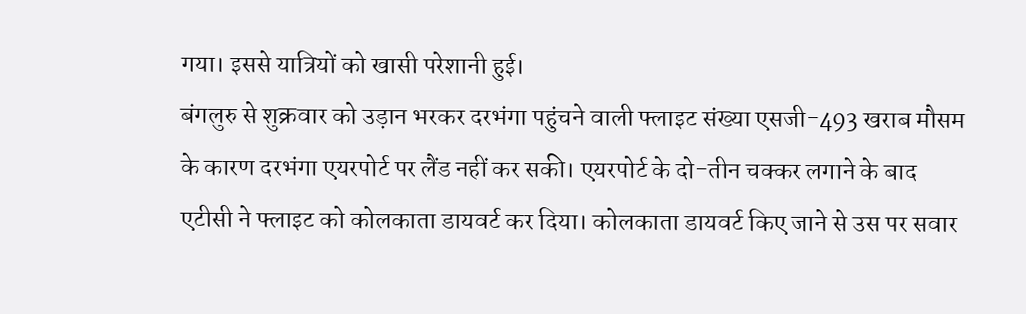गया। इससे यात्रियों को खासी परेशानी हुई।
बंगलुरु से शुक्रवार को उड़ान भरकर दरभंगा पहुंचने वाली फ्लाइट संख्या एसजी-493 खराब मौसम के कारण दरभंगा एयरपोर्ट पर लैंड नहीं कर सकी। एयरपोर्ट के दो-तीन चक्कर लगाने के बाद एटीसी ने फ्लाइट को कोलकाता डायवर्ट कर दिया। कोलकाता डायवर्ट किए जाने से उस पर सवार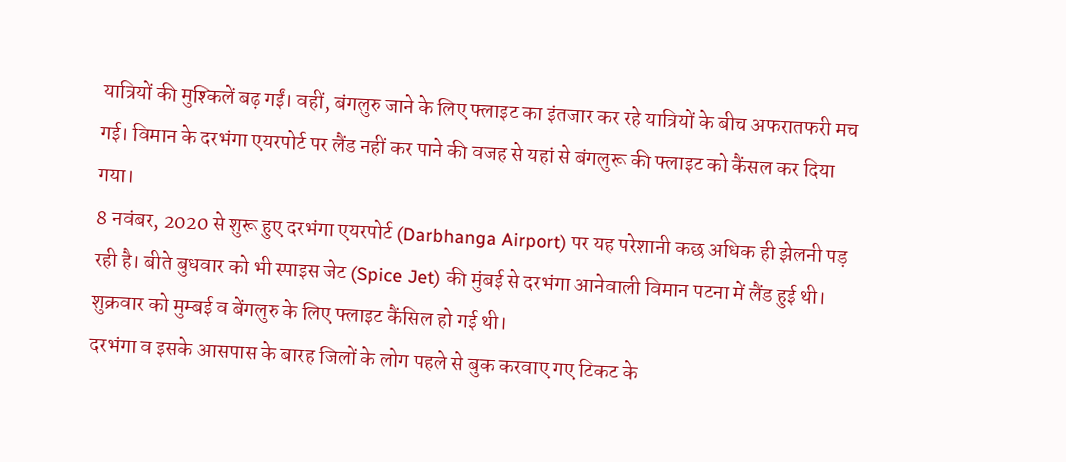यात्रियों की मुश्किलें बढ़ गईं। वहीं, बंगलुरु जाने के लिए फ्लाइट का इंतजार कर रहे यात्रियों के बीच अफरातफरी मच गई। विमान के दरभंगा एयरपोर्ट पर लैंड नहीं कर पाने की वजह से यहां से बंगलुरू की फ्लाइट को कैंसल कर दिया गया।
8 नवंबर, 2020 से शुरू हुए दरभंगा एयरपोर्ट (Darbhanga Airport) पर यह परेशानी कछ अधिक ही झेलनी पड़ रही है। बीते बुधवार को भी स्पाइस जेट (Spice Jet) की मुंबई से दरभंगा आनेवाली विमान पटना में लैंड हुई थी। शुक्रवार को मुम्बई व बेंगलुरु के लिए फ्लाइट कैंसिल हो गई थी।
दरभंगा व इसके आसपास के बारह जिलों के लोग पहले से बुक करवाए गए टिकट के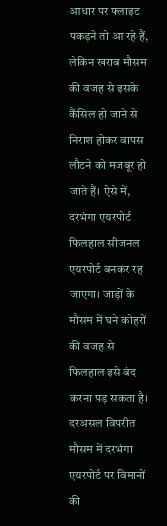आधार पर फ्लाइट पकड़ने तो आ रहे हैं, लेकिन खराब मौसम की वजह से इसके कैंसिल हो जाने से निराश होकर वापस लौटने को मजबूर हो जाते हैं। ऐसे में, दरभंगा एयरपोर्ट फिलहाल सीजनल एयरपोर्ट बनकर रह जाएगा। जाड़ों के मौसम में घने कोहरों की वजह से फिलहाल इसे बंद करना पड़ सकता है।
दरअसल विपरीत मौसम में दरभंगा एयरपोर्ट पर विमानों की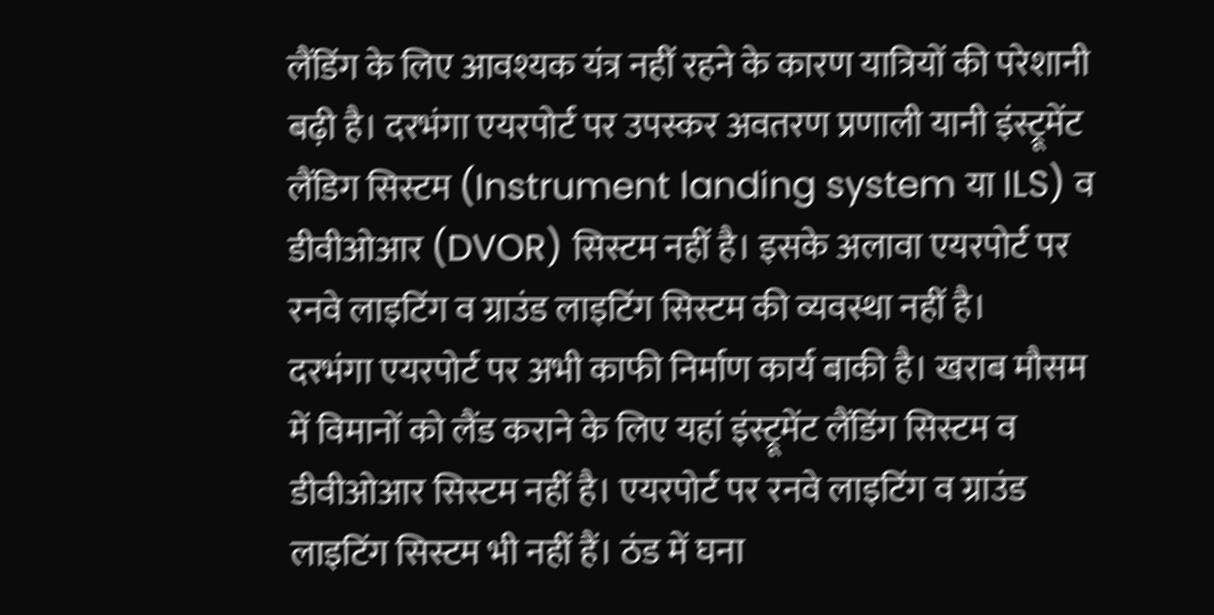लैंडिंग के लिए आवश्यक यंत्र नहीं रहने के कारण यात्रियों की परेशानी बढ़ी है। दरभंगा एयरपोर्ट पर उपस्कर अवतरण प्रणाली यानी इंस्ट्रूमेंट लैंडिग सिस्टम (Instrument landing system या ILS) व डीवीओआर (DVOR) सिस्टम नहीं है। इसके अलावा एयरपोर्ट पर रनवे लाइटिंग व ग्राउंड लाइटिंग सिस्टम की व्यवस्था नहीं है।
दरभंगा एयरपोर्ट पर अभी काफी निर्माण कार्य बाकी है। खराब मौसम में विमानों को लैंड कराने के लिए यहां इंस्ट्रूमेंट लैंडिंग सिस्टम व डीवीओआर सिस्टम नहीं है। एयरपोर्ट पर रनवे लाइटिंग व ग्राउंड लाइटिंग सिस्टम भी नहीं हैं। ठंड में घना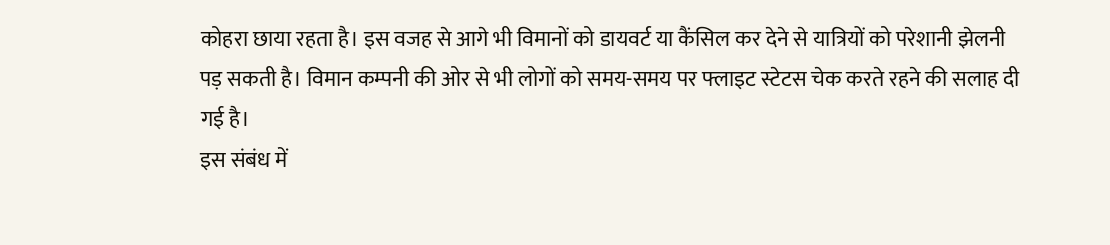कोहरा छाया रहता है। इस वजह से आगे भी विमानों को डायवर्ट या कैंसिल कर देने से यात्रियों को परेशानी झेलनी पड़ सकती है। विमान कम्पनी की ओर से भी लोगों को समय-समय पर फ्लाइट स्टेटस चेक करते रहने की सलाह दी गई है।
इस संबंध में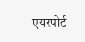एयरपोर्ट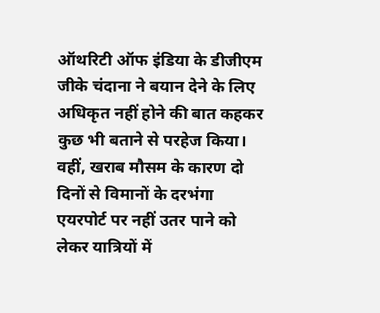ऑथरिटी ऑफ इंडिया के डीजीएम जीके चंदाना ने बयान देने के लिए अधिकृत नहीं होने की बात कहकर कुछ भी बताने से परहेज किया। वहीं, खराब मौसम के कारण दो दिनों से विमानों के दरभंगा एयरपोर्ट पर नहीं उतर पाने को लेकर यात्रियों में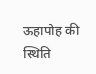ऊहापोह की स्थिति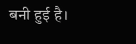बनी हुई है।